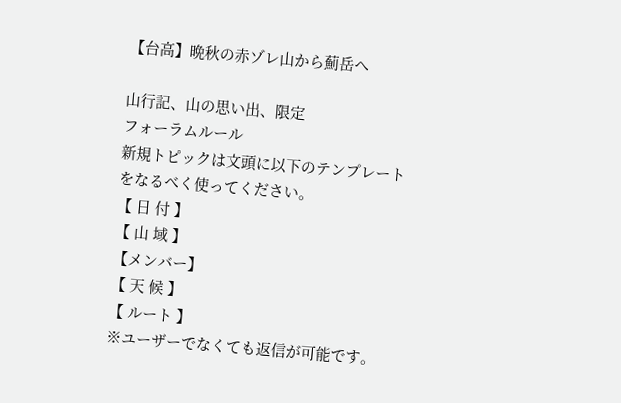【台高】晩秋の赤ゾレ山から薊岳へ

山行記、山の思い出、限定
フォーラムルール
新規トピックは文頭に以下のテンプレートをなるべく使ってください。
【 日 付 】
【 山 域 】
【メンバー】
【 天 候 】
【 ルート 】
※ユーザーでなくても返信が可能です。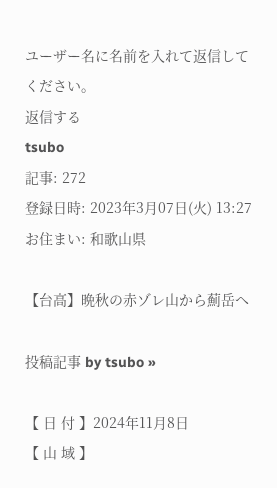ユーザー名に名前を入れて返信してください。
返信する
tsubo
記事: 272
登録日時: 2023年3月07日(火) 13:27
お住まい: 和歌山県

【台高】晩秋の赤ゾレ山から薊岳へ

投稿記事 by tsubo »

【 日 付 】2024年11月8日
【 山 域 】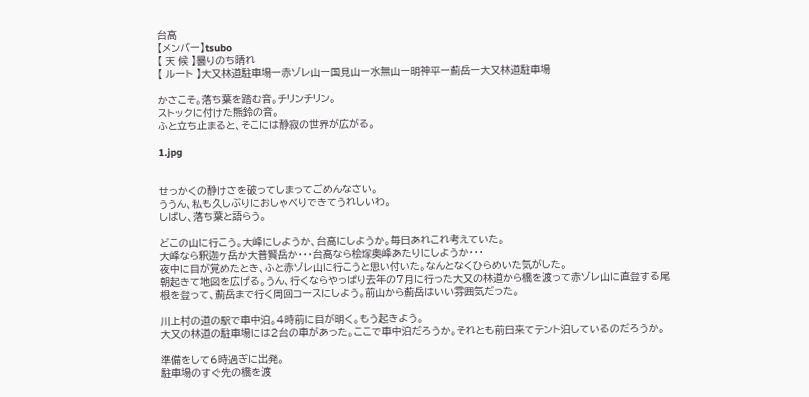台高
【メンバー】tsubo
【 天 候 】曇りのち晴れ
【 ルート 】大又林道駐車場ー赤ゾレ山ー国見山ー水無山ー明神平ー薊岳ー大又林道駐車場

かさこそ。落ち葉を踏む音。チリンチリン。
ストックに付けた熊鈴の音。
ふと立ち止まると、そこには静寂の世界が広がる。

1.jpg


せっかくの静けさを破ってしまってごめんなさい。
ううん、私も久しぶりにおしゃべりできてうれしいわ。
しばし、落ち葉と語らう。

どこの山に行こう。大峰にしようか、台高にしようか。毎日あれこれ考えていた。
大峰なら釈迦ヶ岳か大普賢岳か・・・台高なら桧塚奥峰あたりにしようか・・・
夜中に目が覚めたとき、ふと赤ゾレ山に行こうと思い付いた。なんとなくひらめいた気がした。
朝起きて地図を広げる。うん、行くならやっぱり去年の7月に行った大又の林道から橋を渡って赤ゾレ山に直登する尾根を登って、薊岳まで行く周回コースにしよう。前山から薊岳はいい雰囲気だった。

川上村の道の駅で車中泊。4時前に目が明く。もう起きよう。
大又の林道の駐車場には2台の車があった。ここで車中泊だろうか。それとも前日来てテント泊しているのだろうか。

準備をして6時過ぎに出発。
駐車場のすぐ先の橋を渡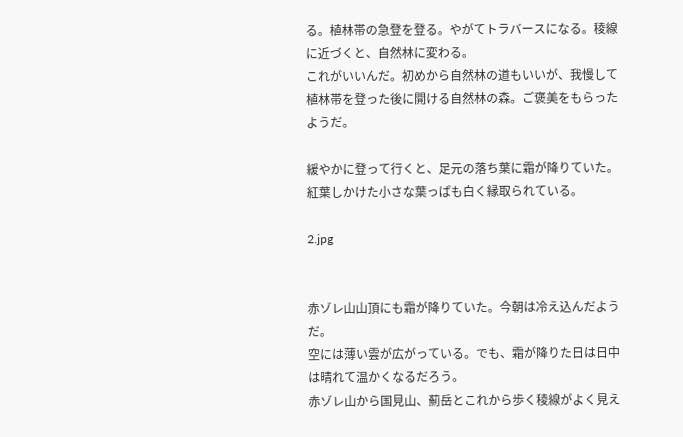る。植林帯の急登を登る。やがてトラバースになる。稜線に近づくと、自然林に変わる。
これがいいんだ。初めから自然林の道もいいが、我慢して植林帯を登った後に開ける自然林の森。ご褒美をもらったようだ。

緩やかに登って行くと、足元の落ち葉に霜が降りていた。紅葉しかけた小さな葉っぱも白く縁取られている。

2.jpg


赤ゾレ山山頂にも霜が降りていた。今朝は冷え込んだようだ。
空には薄い雲が広がっている。でも、霜が降りた日は日中は晴れて温かくなるだろう。
赤ゾレ山から国見山、薊岳とこれから歩く稜線がよく見え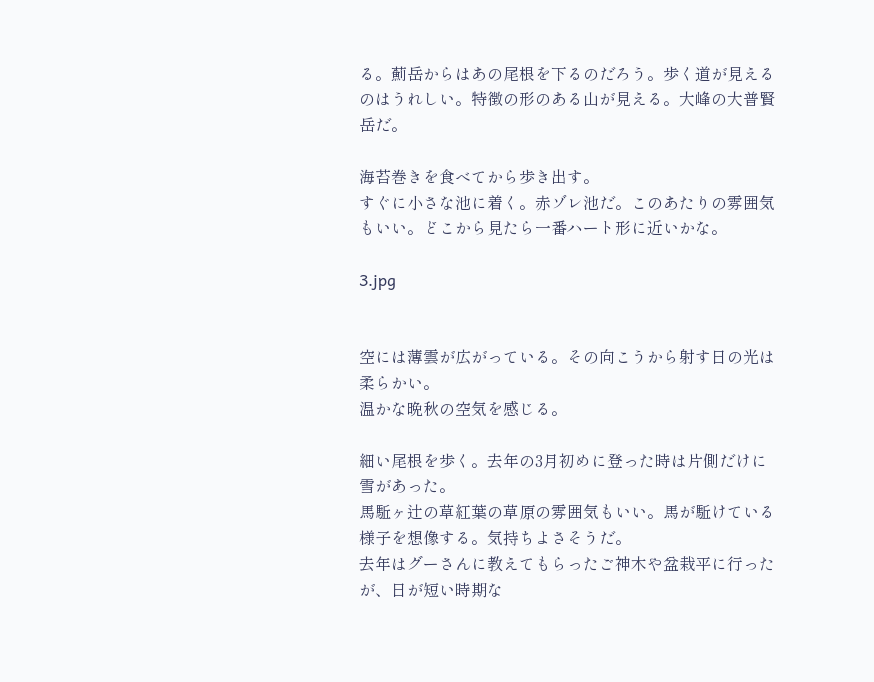る。薊岳からはあの尾根を下るのだろう。歩く道が見えるのはうれしい。特徴の形のある山が見える。大峰の大普賢岳だ。

海苔巻きを食べてから歩き出す。
すぐに小さな池に着く。赤ゾレ池だ。このあたりの雰囲気もいい。どこから見たら一番ハート形に近いかな。

3.jpg


空には薄雲が広がっている。その向こうから射す日の光は柔らかい。
温かな晩秋の空気を感じる。

細い尾根を歩く。去年の3月初めに登った時は片側だけに雪があった。
馬駈ヶ辻の草紅葉の草原の雰囲気もいい。馬が駈けている様子を想像する。気持ちよさそうだ。
去年はグーさんに教えてもらったご神木や盆栽平に行ったが、日が短い時期な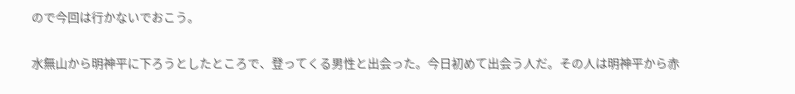ので今回は行かないでおこう。

水無山から明神平に下ろうとしたところで、登ってくる男性と出会った。今日初めて出会う人だ。その人は明神平から赤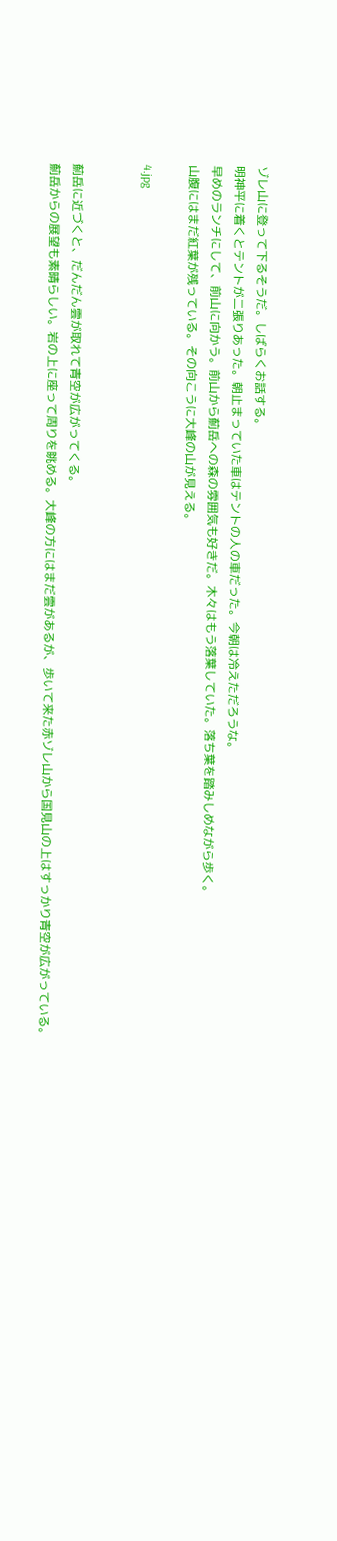ゾレ山に登って下るそうだ。しばらくお話する。
明神平に着くとテントが二張りあった。朝止まっていた車はテントの人の車だった。今朝は冷えただろうな。
早めのランチにして、前山に向かう。前山から薊岳への森の雰囲気も好きだ。木々はもう落葉していた。落ち葉を踏みしめながら歩く。
山腹にはまだ紅葉が残っている。その向こうに大峰の山が見える。

4.jpg


薊岳に近づくと、だんだん雲が取れて青空が広がってくる。
薊岳からの展望も素晴らしい。岩の上に座って周りを眺める。大峰の方にはまだ雲があるが、歩いて来た赤ゾレ山から国見山の上はすっかり青空が広がっている。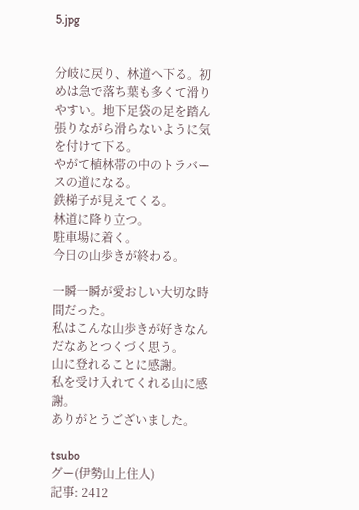5.jpg


分岐に戻り、林道へ下る。初めは急で落ち葉も多くて滑りやすい。地下足袋の足を踏ん張りながら滑らないように気を付けて下る。
やがて植林帯の中のトラバースの道になる。
鉄梯子が見えてくる。
林道に降り立つ。
駐車場に着く。
今日の山歩きが終わる。

一瞬一瞬が愛おしい大切な時間だった。
私はこんな山歩きが好きなんだなあとつくづく思う。
山に登れることに感謝。
私を受け入れてくれる山に感謝。
ありがとうございました。

tsubo
グー(伊勢山上住人)
記事: 2412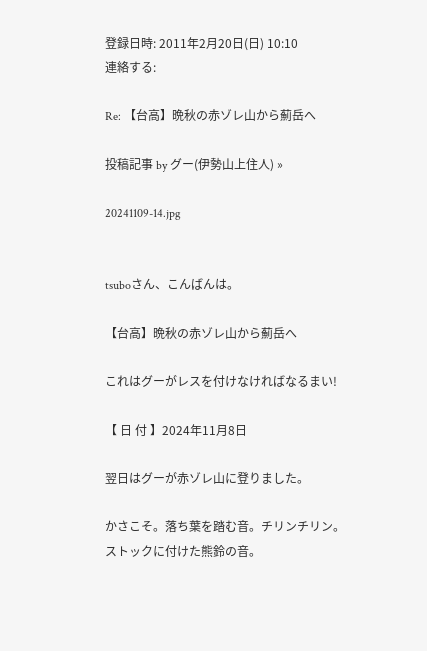登録日時: 2011年2月20日(日) 10:10
連絡する:

Re: 【台高】晩秋の赤ゾレ山から薊岳へ

投稿記事 by グー(伊勢山上住人) »

20241109-14.jpg


tsuboさん、こんばんは。

【台高】晩秋の赤ゾレ山から薊岳へ

これはグーがレスを付けなければなるまい!

【 日 付 】2024年11月8日

翌日はグーが赤ゾレ山に登りました。

かさこそ。落ち葉を踏む音。チリンチリン。
ストックに付けた熊鈴の音。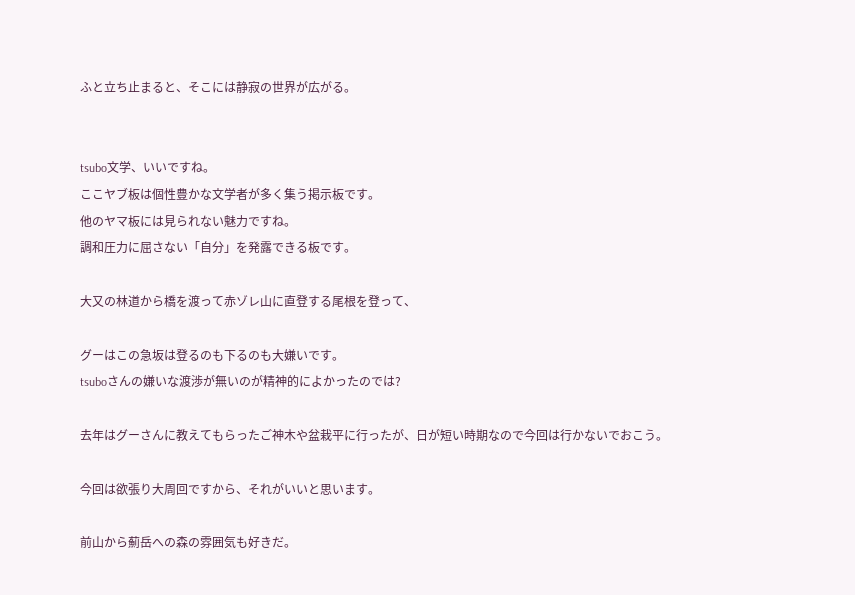ふと立ち止まると、そこには静寂の世界が広がる。


tsubo文学、いいですね。
ここヤブ板は個性豊かな文学者が多く集う掲示板です。
他のヤマ板には見られない魅力ですね。
調和圧力に屈さない「自分」を発露できる板です。

大又の林道から橋を渡って赤ゾレ山に直登する尾根を登って、

グーはこの急坂は登るのも下るのも大嫌いです。
tsuboさんの嫌いな渡渉が無いのが精神的によかったのでは?

去年はグーさんに教えてもらったご神木や盆栽平に行ったが、日が短い時期なので今回は行かないでおこう。

今回は欲張り大周回ですから、それがいいと思います。

前山から薊岳への森の雰囲気も好きだ。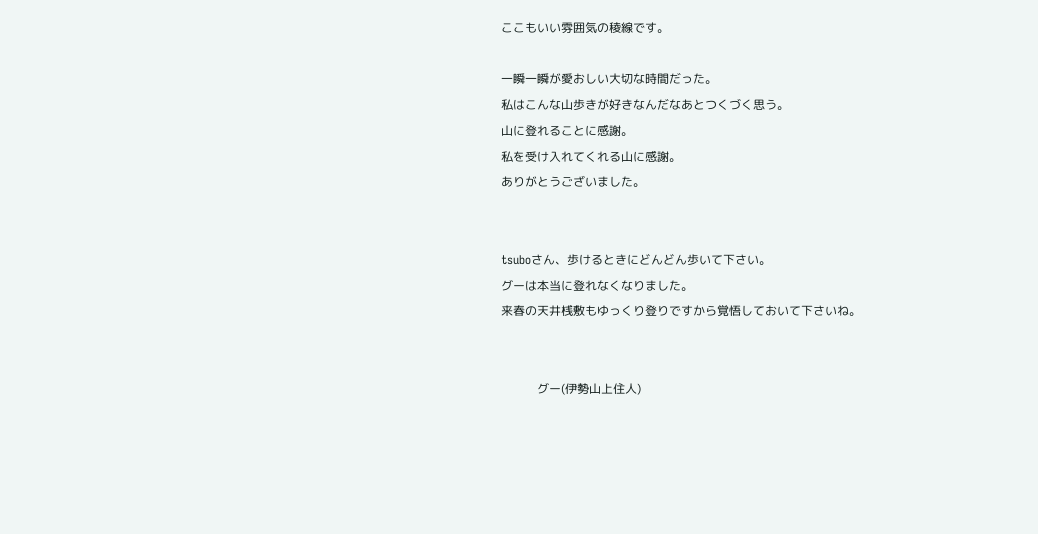ここもいい雰囲気の稜線です。

一瞬一瞬が愛おしい大切な時間だった。
私はこんな山歩きが好きなんだなあとつくづく思う。
山に登れることに感謝。
私を受け入れてくれる山に感謝。
ありがとうございました。


tsuboさん、歩けるときにどんどん歩いて下さい。
グーは本当に登れなくなりました。
来春の天井桟敷もゆっくり登りですから覚悟しておいて下さいね。


            グー(伊勢山上住人)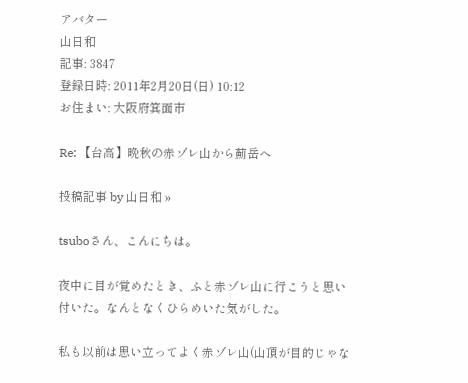アバター
山日和
記事: 3847
登録日時: 2011年2月20日(日) 10:12
お住まい: 大阪府箕面市

Re: 【台高】晩秋の赤ゾレ山から薊岳へ

投稿記事 by 山日和 »

tsuboさん、こんにちは。

夜中に目が覚めたとき、ふと赤ゾレ山に行こうと思い付いた。なんとなくひらめいた気がした。

私も以前は思い立ってよく赤ゾレ山(山頂が目的じゃな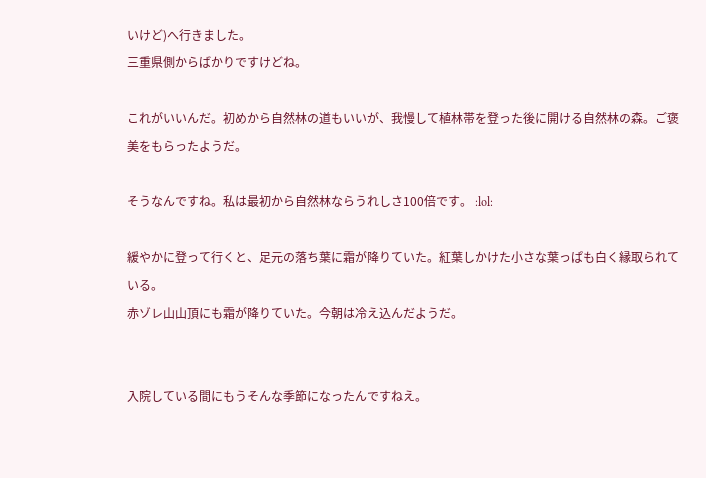いけど)へ行きました。
三重県側からばかりですけどね。

これがいいんだ。初めから自然林の道もいいが、我慢して植林帯を登った後に開ける自然林の森。ご褒美をもらったようだ。

そうなんですね。私は最初から自然林ならうれしさ100倍です。 :lol:

緩やかに登って行くと、足元の落ち葉に霜が降りていた。紅葉しかけた小さな葉っぱも白く縁取られている。
赤ゾレ山山頂にも霜が降りていた。今朝は冷え込んだようだ。


入院している間にもうそんな季節になったんですねえ。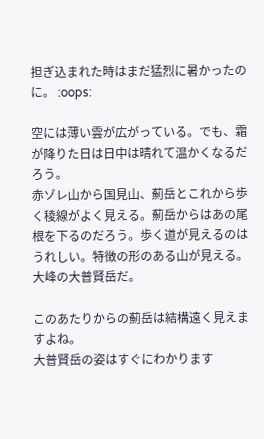担ぎ込まれた時はまだ猛烈に暑かったのに。 :oops:

空には薄い雲が広がっている。でも、霜が降りた日は日中は晴れて温かくなるだろう。
赤ゾレ山から国見山、薊岳とこれから歩く稜線がよく見える。薊岳からはあの尾根を下るのだろう。歩く道が見えるのはうれしい。特徴の形のある山が見える。大峰の大普賢岳だ。

このあたりからの薊岳は結構遠く見えますよね。
大普賢岳の姿はすぐにわかります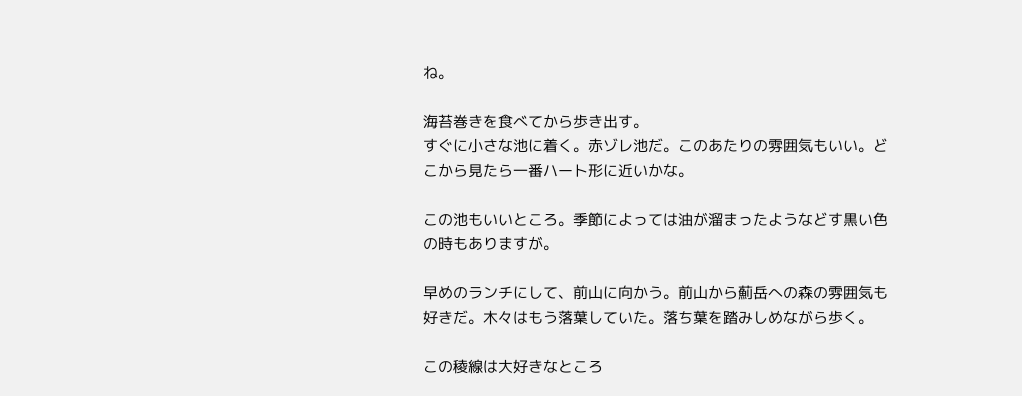ね。

海苔巻きを食べてから歩き出す。
すぐに小さな池に着く。赤ゾレ池だ。このあたりの雰囲気もいい。どこから見たら一番ハート形に近いかな。

この池もいいところ。季節によっては油が溜まったようなどす黒い色の時もありますが。

早めのランチにして、前山に向かう。前山から薊岳への森の雰囲気も好きだ。木々はもう落葉していた。落ち葉を踏みしめながら歩く。

この稜線は大好きなところ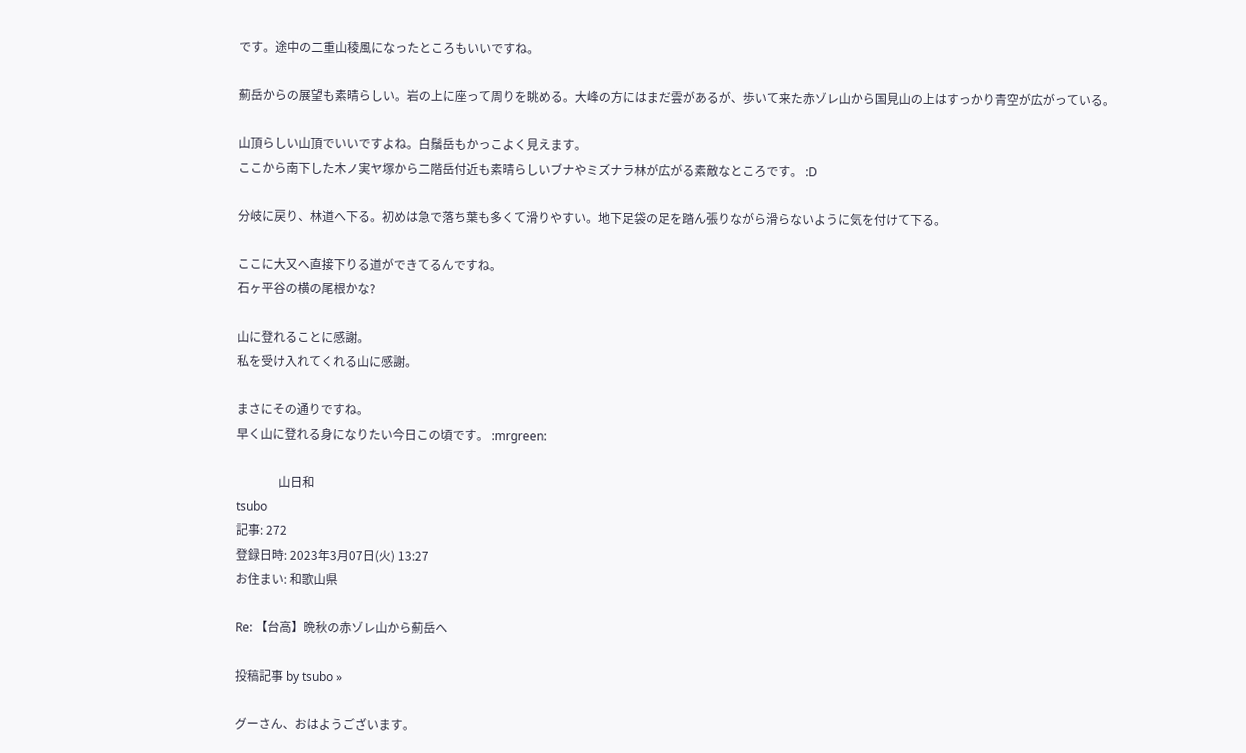です。途中の二重山稜風になったところもいいですね。

薊岳からの展望も素晴らしい。岩の上に座って周りを眺める。大峰の方にはまだ雲があるが、歩いて来た赤ゾレ山から国見山の上はすっかり青空が広がっている。

山頂らしい山頂でいいですよね。白鬚岳もかっこよく見えます。
ここから南下した木ノ実ヤ塚から二階岳付近も素晴らしいブナやミズナラ林が広がる素敵なところです。 :D

分岐に戻り、林道へ下る。初めは急で落ち葉も多くて滑りやすい。地下足袋の足を踏ん張りながら滑らないように気を付けて下る。

ここに大又へ直接下りる道ができてるんですね。
石ヶ平谷の横の尾根かな?

山に登れることに感謝。
私を受け入れてくれる山に感謝。

まさにその通りですね。
早く山に登れる身になりたい今日この頃です。 :mrgreen:

              山日和
tsubo
記事: 272
登録日時: 2023年3月07日(火) 13:27
お住まい: 和歌山県

Re: 【台高】晩秋の赤ゾレ山から薊岳へ

投稿記事 by tsubo »

グーさん、おはようございます。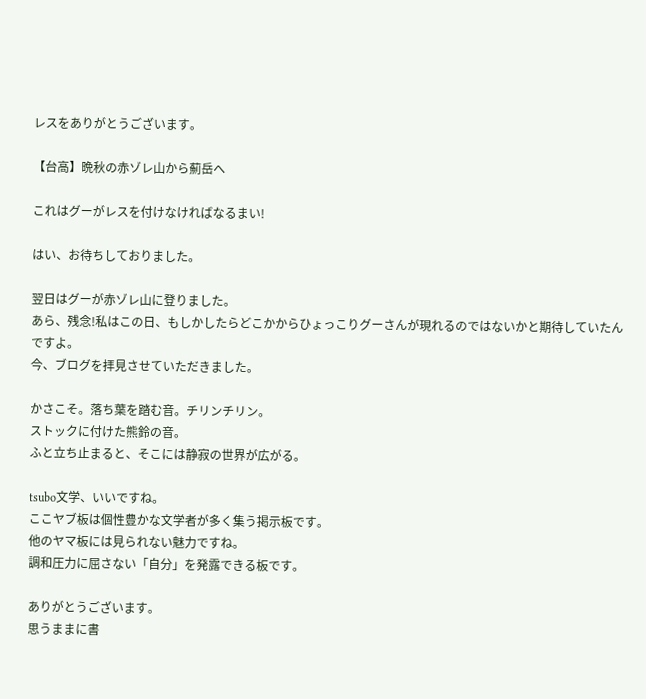レスをありがとうございます。

【台高】晩秋の赤ゾレ山から薊岳へ

これはグーがレスを付けなければなるまい!

はい、お待ちしておりました。

翌日はグーが赤ゾレ山に登りました。
あら、残念!私はこの日、もしかしたらどこかからひょっこりグーさんが現れるのではないかと期待していたんですよ。
今、ブログを拝見させていただきました。

かさこそ。落ち葉を踏む音。チリンチリン。
ストックに付けた熊鈴の音。
ふと立ち止まると、そこには静寂の世界が広がる。

tsubo文学、いいですね。
ここヤブ板は個性豊かな文学者が多く集う掲示板です。
他のヤマ板には見られない魅力ですね。
調和圧力に屈さない「自分」を発露できる板です。

ありがとうございます。
思うままに書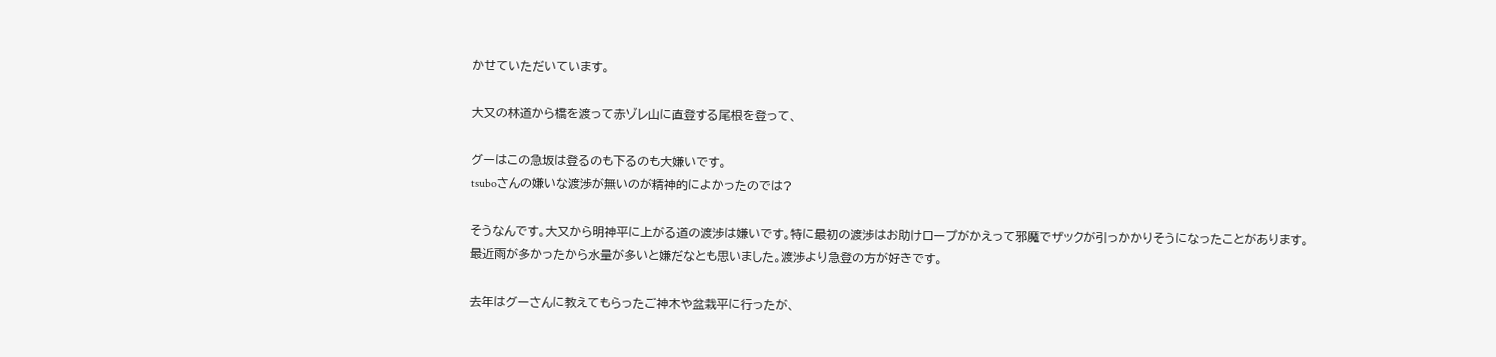かせていただいています。

大又の林道から橋を渡って赤ゾレ山に直登する尾根を登って、

グーはこの急坂は登るのも下るのも大嫌いです。
tsuboさんの嫌いな渡渉が無いのが精神的によかったのでは?

そうなんです。大又から明神平に上がる道の渡渉は嫌いです。特に最初の渡渉はお助けロープがかえって邪魔でザックが引っかかりそうになったことがあります。
最近雨が多かったから水量が多いと嫌だなとも思いました。渡渉より急登の方が好きです。

去年はグーさんに教えてもらったご神木や盆栽平に行ったが、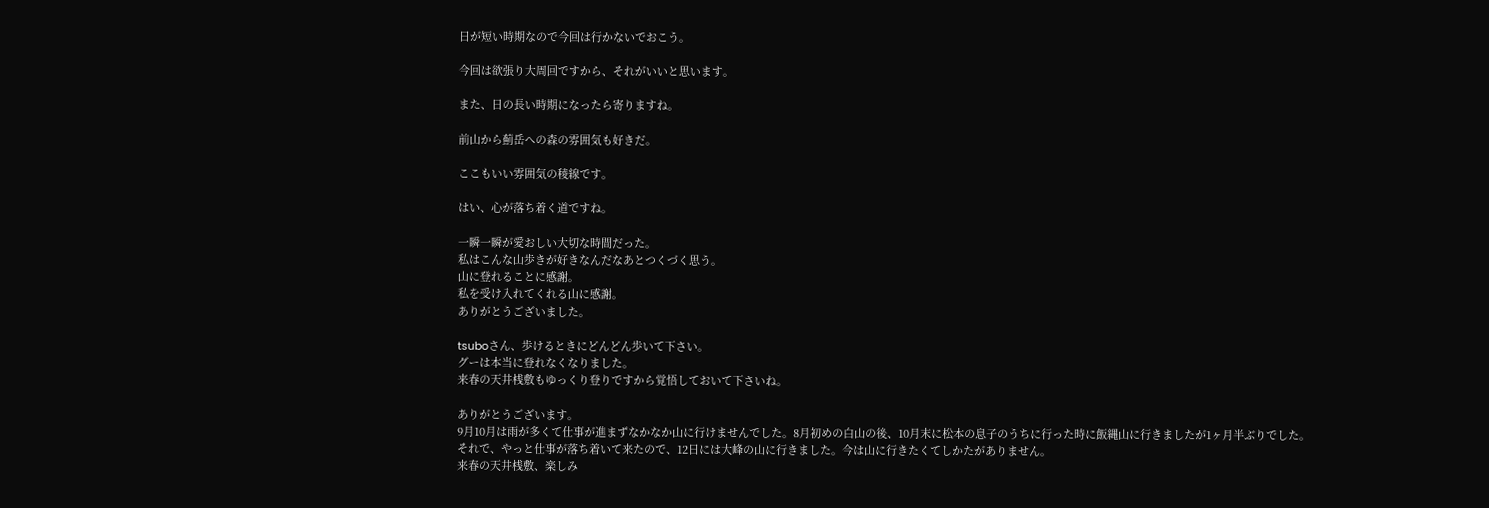日が短い時期なので今回は行かないでおこう。

今回は欲張り大周回ですから、それがいいと思います。

また、日の長い時期になったら寄りますね。

前山から薊岳への森の雰囲気も好きだ。

ここもいい雰囲気の稜線です。

はい、心が落ち着く道ですね。

一瞬一瞬が愛おしい大切な時間だった。
私はこんな山歩きが好きなんだなあとつくづく思う。
山に登れることに感謝。
私を受け入れてくれる山に感謝。
ありがとうございました。

tsuboさん、歩けるときにどんどん歩いて下さい。
グーは本当に登れなくなりました。
来春の天井桟敷もゆっくり登りですから覚悟しておいて下さいね。

ありがとうございます。
9月10月は雨が多くて仕事が進まずなかなか山に行けませんでした。8月初めの白山の後、10月末に松本の息子のうちに行った時に飯縄山に行きましたが1ヶ月半ぶりでした。
それで、やっと仕事が落ち着いて来たので、12日には大峰の山に行きました。今は山に行きたくてしかたがありません。
来春の天井桟敷、楽しみ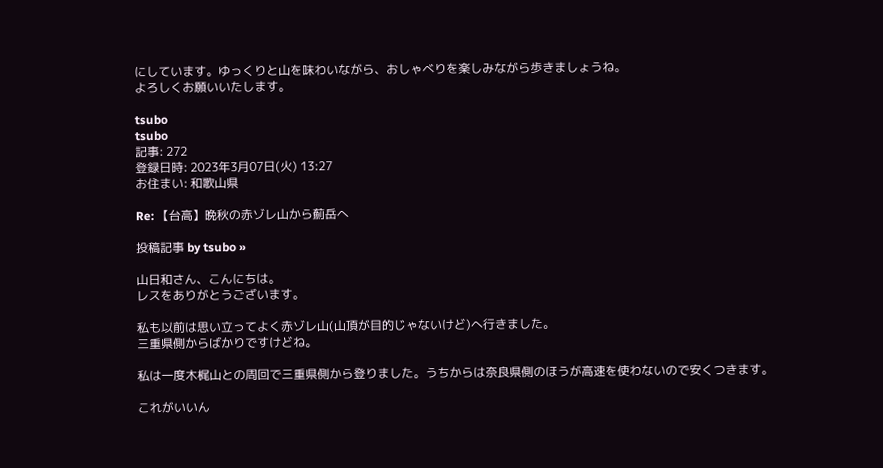にしています。ゆっくりと山を味わいながら、おしゃべりを楽しみながら歩きましょうね。
よろしくお願いいたします。

tsubo
tsubo
記事: 272
登録日時: 2023年3月07日(火) 13:27
お住まい: 和歌山県

Re: 【台高】晩秋の赤ゾレ山から薊岳へ

投稿記事 by tsubo »

山日和さん、こんにちは。
レスをありがとうございます。

私も以前は思い立ってよく赤ゾレ山(山頂が目的じゃないけど)へ行きました。
三重県側からばかりですけどね。

私は一度木梶山との周回で三重県側から登りました。うちからは奈良県側のほうが高速を使わないので安くつきます。

これがいいん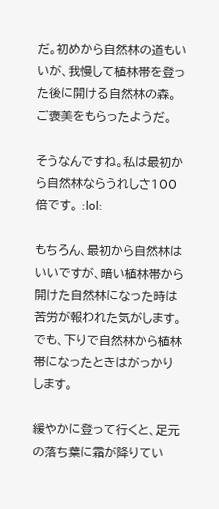だ。初めから自然林の道もいいが、我慢して植林帯を登った後に開ける自然林の森。ご褒美をもらったようだ。

そうなんですね。私は最初から自然林ならうれしさ100倍です。 :lol:

もちろん、最初から自然林はいいですが、暗い植林帯から開けた自然林になった時は苦労が報われた気がします。でも、下りで自然林から植林帯になったときはがっかりします。

緩やかに登って行くと、足元の落ち葉に霜が降りてい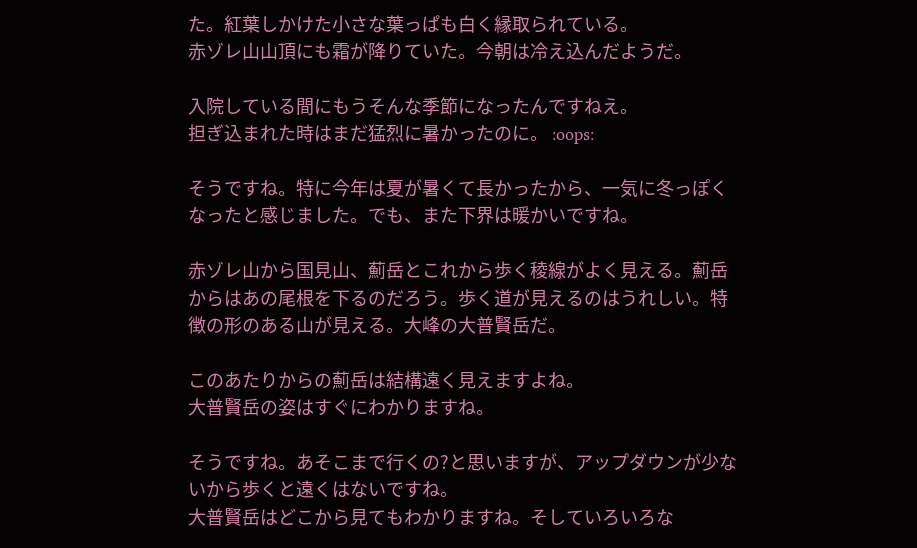た。紅葉しかけた小さな葉っぱも白く縁取られている。
赤ゾレ山山頂にも霜が降りていた。今朝は冷え込んだようだ。

入院している間にもうそんな季節になったんですねえ。
担ぎ込まれた時はまだ猛烈に暑かったのに。 :oops:

そうですね。特に今年は夏が暑くて長かったから、一気に冬っぽくなったと感じました。でも、また下界は暖かいですね。

赤ゾレ山から国見山、薊岳とこれから歩く稜線がよく見える。薊岳からはあの尾根を下るのだろう。歩く道が見えるのはうれしい。特徴の形のある山が見える。大峰の大普賢岳だ。

このあたりからの薊岳は結構遠く見えますよね。
大普賢岳の姿はすぐにわかりますね。

そうですね。あそこまで行くの?と思いますが、アップダウンが少ないから歩くと遠くはないですね。
大普賢岳はどこから見てもわかりますね。そしていろいろな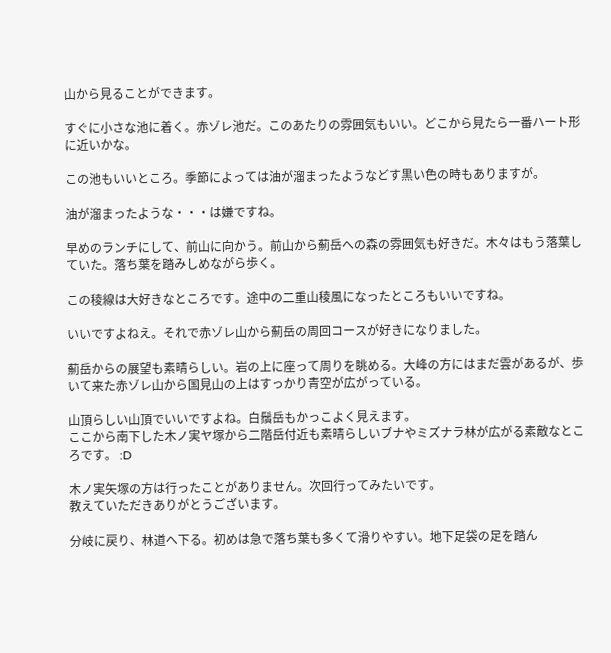山から見ることができます。

すぐに小さな池に着く。赤ゾレ池だ。このあたりの雰囲気もいい。どこから見たら一番ハート形に近いかな。

この池もいいところ。季節によっては油が溜まったようなどす黒い色の時もありますが。

油が溜まったような・・・は嫌ですね。

早めのランチにして、前山に向かう。前山から薊岳への森の雰囲気も好きだ。木々はもう落葉していた。落ち葉を踏みしめながら歩く。

この稜線は大好きなところです。途中の二重山稜風になったところもいいですね。

いいですよねえ。それで赤ゾレ山から薊岳の周回コースが好きになりました。

薊岳からの展望も素晴らしい。岩の上に座って周りを眺める。大峰の方にはまだ雲があるが、歩いて来た赤ゾレ山から国見山の上はすっかり青空が広がっている。

山頂らしい山頂でいいですよね。白鬚岳もかっこよく見えます。
ここから南下した木ノ実ヤ塚から二階岳付近も素晴らしいブナやミズナラ林が広がる素敵なところです。 :D

木ノ実矢塚の方は行ったことがありません。次回行ってみたいです。
教えていただきありがとうございます。

分岐に戻り、林道へ下る。初めは急で落ち葉も多くて滑りやすい。地下足袋の足を踏ん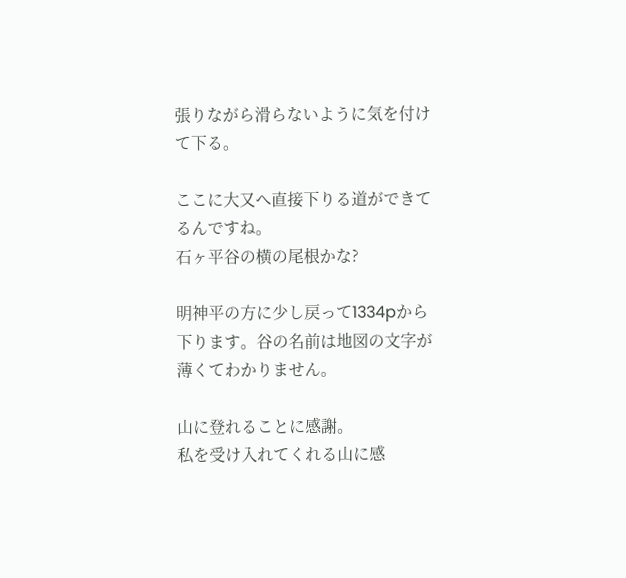張りながら滑らないように気を付けて下る。

ここに大又へ直接下りる道ができてるんですね。
石ヶ平谷の横の尾根かな?

明神平の方に少し戻って1334pから下ります。谷の名前は地図の文字が薄くてわかりません。

山に登れることに感謝。
私を受け入れてくれる山に感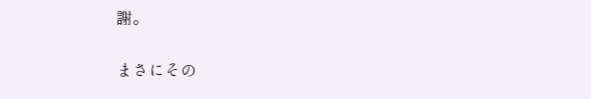謝。

まさにその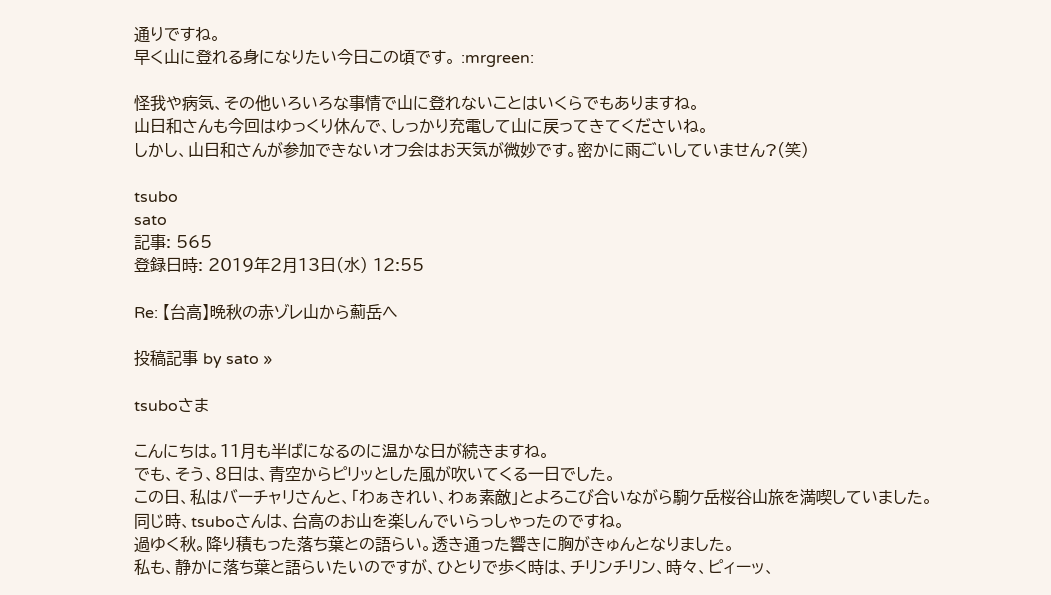通りですね。
早く山に登れる身になりたい今日この頃です。 :mrgreen:

怪我や病気、その他いろいろな事情で山に登れないことはいくらでもありますね。
山日和さんも今回はゆっくり休んで、しっかり充電して山に戻ってきてくださいね。
しかし、山日和さんが参加できないオフ会はお天気が微妙です。密かに雨ごいしていません?(笑)

tsubo
sato
記事: 565
登録日時: 2019年2月13日(水) 12:55

Re: 【台高】晩秋の赤ゾレ山から薊岳へ

投稿記事 by sato »

tsuboさま

こんにちは。11月も半ばになるのに温かな日が続きますね。
でも、そう、8日は、青空からピリッとした風が吹いてくる一日でした。
この日、私はバーチャリさんと、「わぁきれい、わぁ素敵」とよろこび合いながら駒ケ岳桜谷山旅を満喫していました。
同じ時、tsuboさんは、台高のお山を楽しんでいらっしゃったのですね。
過ゆく秋。降り積もった落ち葉との語らい。透き通った響きに胸がきゅんとなりました。
私も、静かに落ち葉と語らいたいのですが、ひとりで歩く時は、チリンチリン、時々、ピィーッ、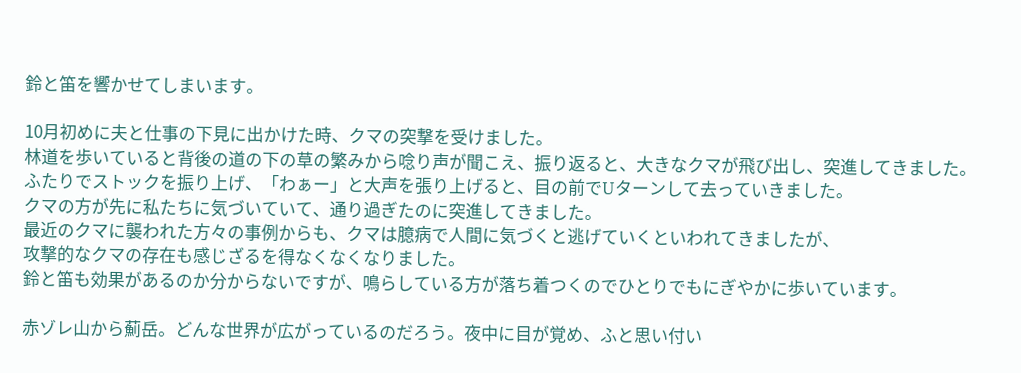鈴と笛を響かせてしまいます。

10月初めに夫と仕事の下見に出かけた時、クマの突撃を受けました。
林道を歩いていると背後の道の下の草の繁みから唸り声が聞こえ、振り返ると、大きなクマが飛び出し、突進してきました。
ふたりでストックを振り上げ、「わぁー」と大声を張り上げると、目の前でUターンして去っていきました。
クマの方が先に私たちに気づいていて、通り過ぎたのに突進してきました。
最近のクマに襲われた方々の事例からも、クマは臆病で人間に気づくと逃げていくといわれてきましたが、
攻撃的なクマの存在も感じざるを得なくなくなりました。
鈴と笛も効果があるのか分からないですが、鳴らしている方が落ち着つくのでひとりでもにぎやかに歩いています。

赤ゾレ山から薊岳。どんな世界が広がっているのだろう。夜中に目が覚め、ふと思い付い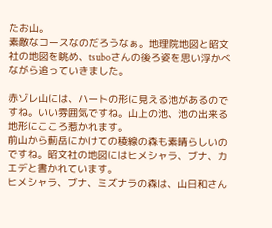たお山。
素敵なコースなのだろうなぁ。地理院地図と昭文社の地図を眺め、tsuboさんの後ろ姿を思い浮かべながら追っていきました。

赤ゾレ山には、ハートの形に見える池があるのですね。いい雰囲気ですね。山上の池、池の出来る地形にこころ惹かれます。
前山から薊岳にかけての稜線の森も素晴らしいのですね。昭文社の地図にはヒメシャラ、ブナ、カエデと書かれています。
ヒメシャラ、ブナ、ミズナラの森は、山日和さん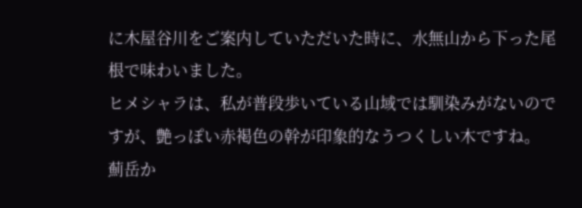に木屋谷川をご案内していただいた時に、水無山から下った尾根で味わいました。
ヒメシャラは、私が普段歩いている山域では馴染みがないのですが、艶っぽい赤褐色の幹が印象的なうつくしい木ですね。
薊岳か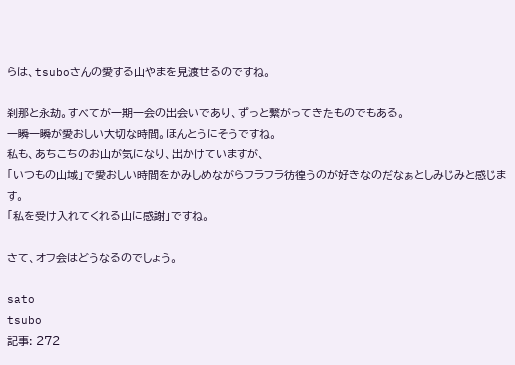らは、tsuboさんの愛する山やまを見渡せるのですね。

刹那と永劫。すべてが一期一会の出会いであり、ずっと繋がってきたものでもある。
一瞬一瞬が愛おしい大切な時間。ほんとうにそうですね。
私も、あちこちのお山が気になり、出かけていますが、
「いつもの山域」で愛おしい時間をかみしめながらフラフラ彷徨うのが好きなのだなぁとしみじみと感じます。
「私を受け入れてくれる山に感謝」ですね。

さて、オフ会はどうなるのでしょう。

sato
tsubo
記事: 272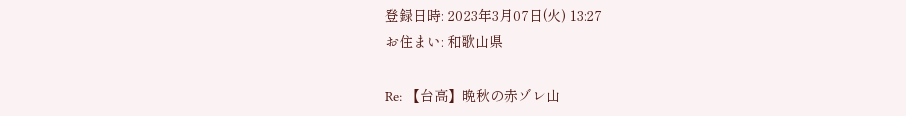登録日時: 2023年3月07日(火) 13:27
お住まい: 和歌山県

Re: 【台高】晩秋の赤ゾレ山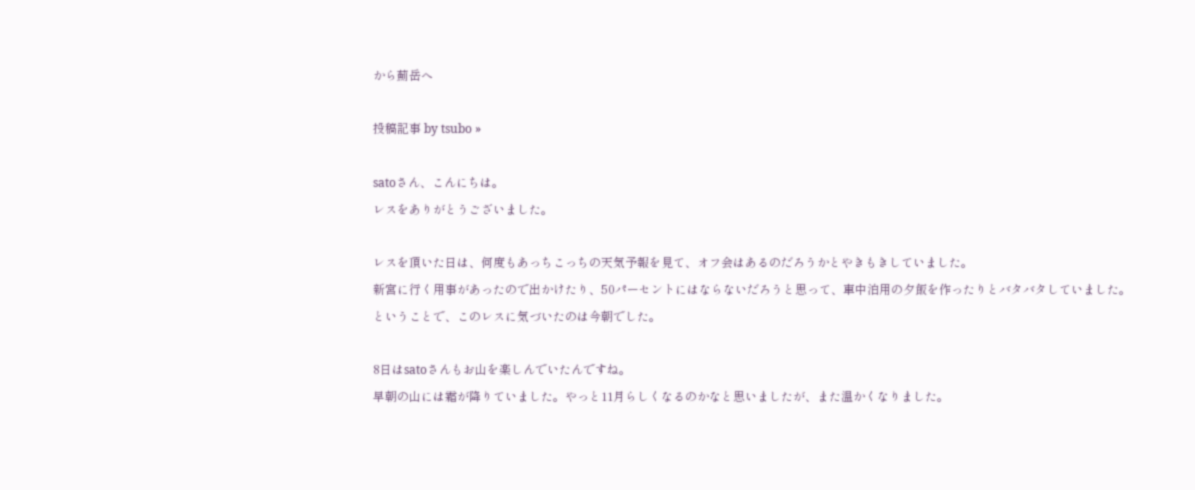から薊岳へ

投稿記事 by tsubo »

satoさん、こんにちは。
レスをありがとうございました。

レスを頂いた日は、何度もあっちこっちの天気予報を見て、オフ会はあるのだろうかとやきもきしていました。
新宮に行く用事があったので出かけたり、50パーセントにはならないだろうと思って、車中泊用の夕飯を作ったりとバタバタしていました。
ということで、このレスに気づいたのは今朝でした。

8日はsatoさんもお山を楽しんでいたんですね。
早朝の山には霜が降りていました。やっと11月らしくなるのかなと思いましたが、また温かくなりました。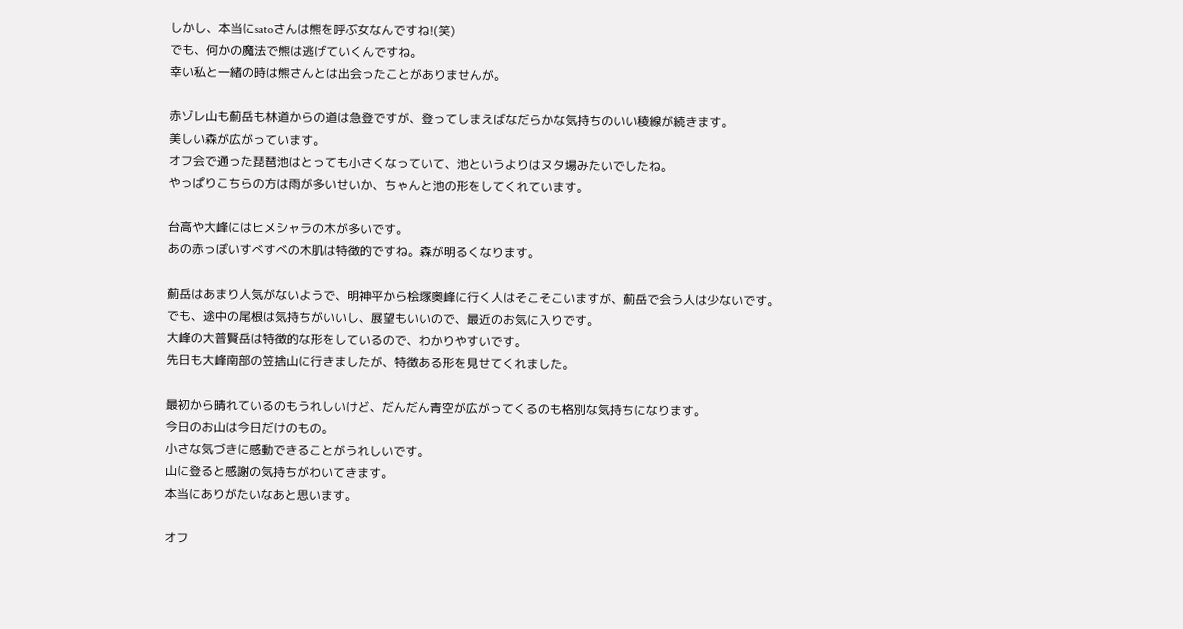しかし、本当にsatoさんは熊を呼ぶ女なんですね!(笑)
でも、何かの魔法で熊は逃げていくんですね。
幸い私と一緒の時は熊さんとは出会ったことがありませんが。

赤ゾレ山も薊岳も林道からの道は急登ですが、登ってしまえばなだらかな気持ちのいい稜線が続きます。
美しい森が広がっています。
オフ会で通った琵琶池はとっても小さくなっていて、池というよりはヌタ場みたいでしたね。
やっぱりこちらの方は雨が多いせいか、ちゃんと池の形をしてくれています。

台高や大峰にはヒメシャラの木が多いです。
あの赤っぽいすべすべの木肌は特徴的ですね。森が明るくなります。

薊岳はあまり人気がないようで、明神平から桧塚奥峰に行く人はそこそこいますが、薊岳で会う人は少ないです。
でも、途中の尾根は気持ちがいいし、展望もいいので、最近のお気に入りです。
大峰の大普賢岳は特徴的な形をしているので、わかりやすいです。
先日も大峰南部の笠捨山に行きましたが、特徴ある形を見せてくれました。

最初から晴れているのもうれしいけど、だんだん青空が広がってくるのも格別な気持ちになります。
今日のお山は今日だけのもの。
小さな気づきに感動できることがうれしいです。
山に登ると感謝の気持ちがわいてきます。
本当にありがたいなあと思います。

オフ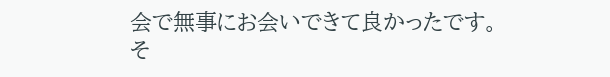会で無事にお会いできて良かったです。
そ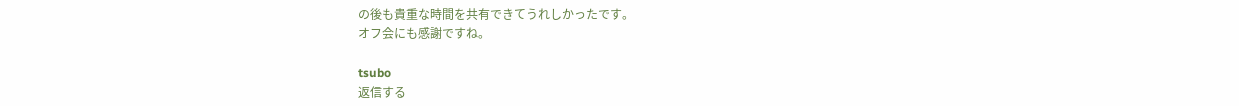の後も貴重な時間を共有できてうれしかったです。
オフ会にも感謝ですね。

tsubo
返信する